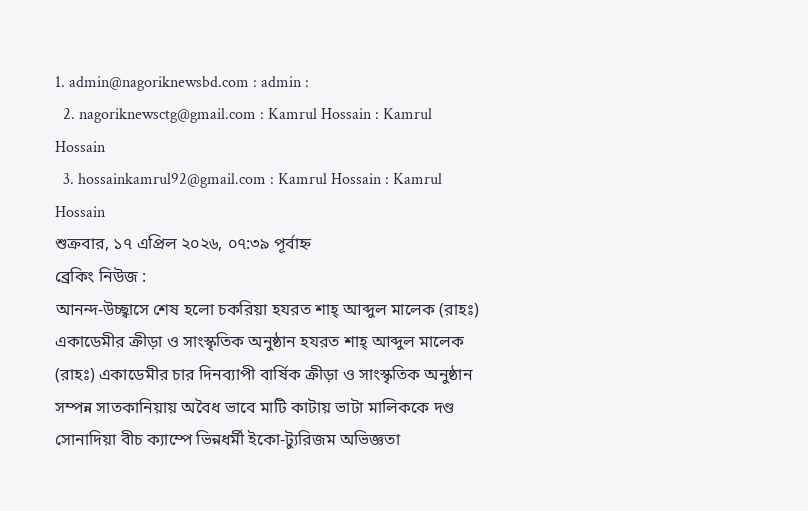1. admin@nagoriknewsbd.com : admin :
  2. nagoriknewsctg@gmail.com : Kamrul Hossain : Kamrul Hossain
  3. hossainkamrul92@gmail.com : Kamrul Hossain : Kamrul Hossain
শুক্রবার, ১৭ এপ্রিল ২০২৬, ০৭:৩৯ পূর্বাহ্ন
ব্রেকিং নিউজ :
আনন্দ-উচ্ছ্বাসে শেষ হলো চকরিয়া হযরত শাহ্ আব্দুল মালেক (রাহঃ) একাডেমীর ক্রীড়া ও সাংস্কৃতিক অনুষ্ঠান হযরত শাহ্ আব্দুল মালেক (রাহঃ) একাডেমীর চার দিনব্যাপী বার্ষিক ক্রীড়া ও সাংস্কৃতিক অনুষ্ঠান সম্পন্ন সাতকানিয়ায় অবৈধ ভাবে মাটি কাটায় ভাটা মালিককে দণ্ড সোনাদিয়া বীচ ক্যাম্পে ভিন্নধর্মী ইকো-ট্যুরিজম অভিজ্ঞতা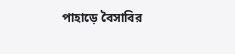পাহাড়ে বৈসাবির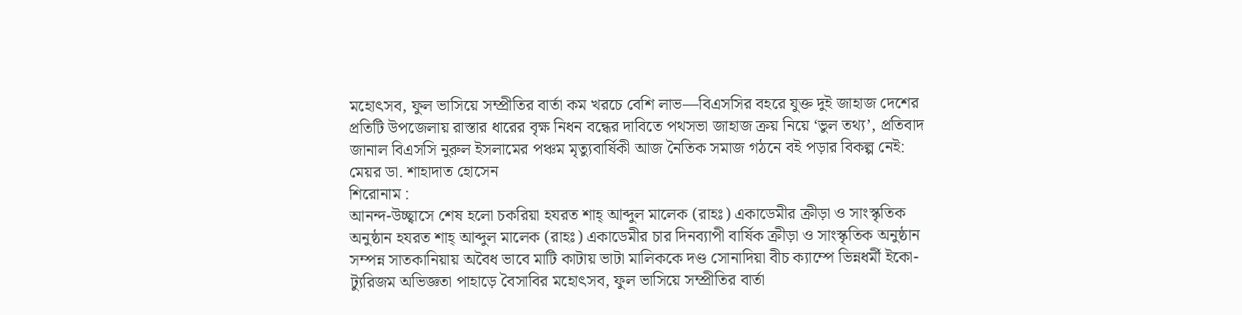মহোৎসব, ফুল ভাসিয়ে সম্প্রীতির বার্তা কম খরচে বেশি লাভ—বিএসসির বহরে যুক্ত দুই জাহাজ দেশের প্রতিটি উপজেলায় রাস্তার ধারের বৃক্ষ নিধন বন্ধের দাবিতে পথসভা জাহাজ ক্রয় নিয়ে ‘ভুল তথ্য’, প্রতিবাদ জানাল বিএসসি নুরুল ইসলামের পঞ্চম মৃত্যুবার্ষিকী আজ নৈতিক সমাজ গঠনে বই পড়ার বিকল্প নেই: মেয়র ডা. শাহাদাত হোসেন
শিরোনাম :
আনন্দ-উচ্ছ্বাসে শেষ হলো চকরিয়া হযরত শাহ্ আব্দুল মালেক (রাহঃ) একাডেমীর ক্রীড়া ও সাংস্কৃতিক অনুষ্ঠান হযরত শাহ্ আব্দুল মালেক (রাহঃ) একাডেমীর চার দিনব্যাপী বার্ষিক ক্রীড়া ও সাংস্কৃতিক অনুষ্ঠান সম্পন্ন সাতকানিয়ায় অবৈধ ভাবে মাটি কাটায় ভাটা মালিককে দণ্ড সোনাদিয়া বীচ ক্যাম্পে ভিন্নধর্মী ইকো-ট্যুরিজম অভিজ্ঞতা পাহাড়ে বৈসাবির মহোৎসব, ফুল ভাসিয়ে সম্প্রীতির বার্তা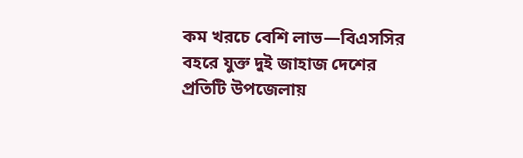কম খরচে বেশি লাভ—বিএসসির বহরে যুক্ত দুই জাহাজ দেশের প্রতিটি উপজেলায়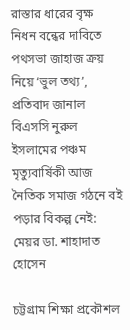রাস্তার ধারের বৃক্ষ নিধন বন্ধের দাবিতে পথসভা জাহাজ ক্রয় নিয়ে ‘ভুল তথ্য’, প্রতিবাদ জানাল বিএসসি নুরুল ইসলামের পঞ্চম মৃত্যুবার্ষিকী আজ নৈতিক সমাজ গঠনে বই পড়ার বিকল্প নেই: মেয়র ডা. শাহাদাত হোসেন

চট্টগ্রাম শিক্ষা প্রকৌশল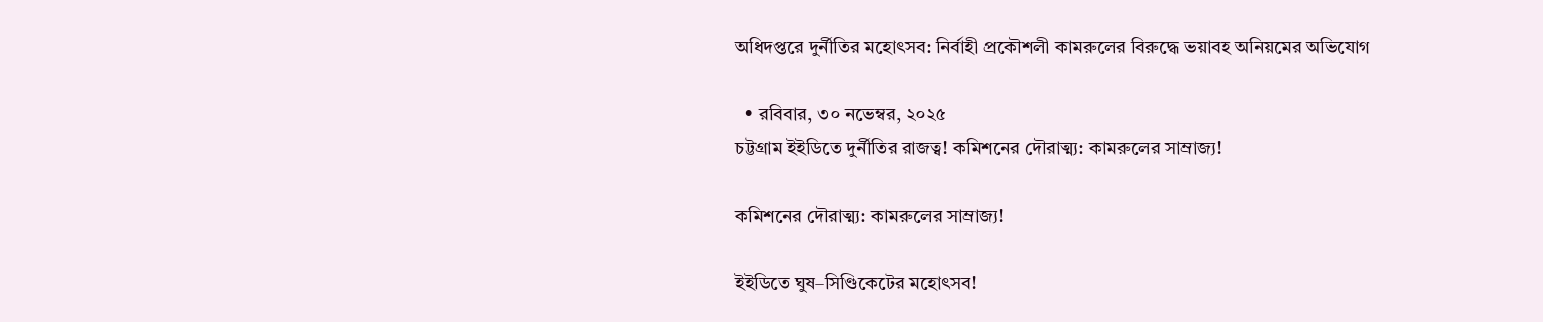অধিদপ্তরে দুর্নীতির মহোৎসব: নির্বাহী প্রকৌশলী কামরুলের বিরুদ্ধে ভয়াবহ অনিয়মের অভিযোগ

  • রবিবার, ৩০ নভেম্বর, ২০২৫
চট্টগ্রাম ইইডিতে দুর্নীতির রাজত্ব! কমিশনের দৌরাত্ম্য: কামরুলের সাম্রাজ্য!

কমিশনের দৌরাত্ম্য: কামরুলের সাম্রাজ্য!

ইইডিতে ঘুষ–সিণ্ডিকেটের মহোৎসব!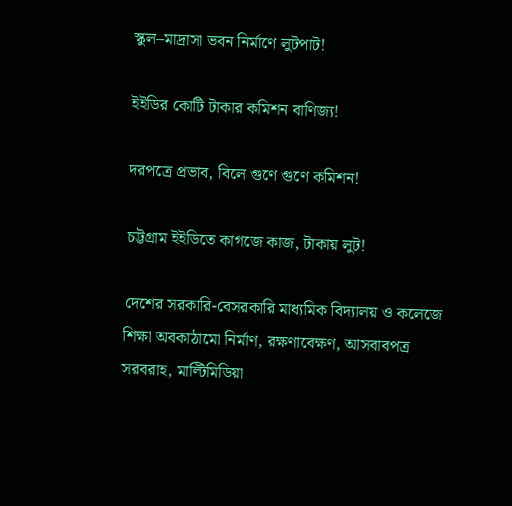স্কুল–মাদ্রাসা ভবন নির্মাণে লুটপাট!

ইইডির কোটি টাকার কমিশন বাণিজ্য!

দরপত্রে প্রভাব, বিলে গুণে গুণে কমিশন!

চট্টগ্রাম ইইডিতে কাগজে কাজ, টাকায় লুট!

দেশের সরকারি-বেসরকারি মাধ্যমিক বিদ্যালয় ও কলেজে শিক্ষা অবকাঠামো নির্মাণ, রক্ষণাবেক্ষণ, আসবাবপত্র সরবরাহ, মাল্টিমিডিয়া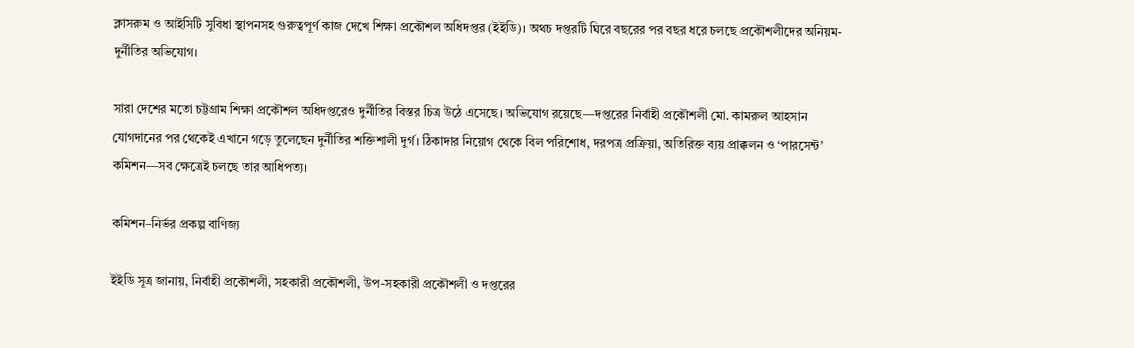ক্লাসরুম ও আইসিটি সুবিধা স্থাপনসহ গুরুত্বপূর্ণ কাজ দেখে শিক্ষা প্রকৌশল অধিদপ্তর (ইইডি)। অথচ দপ্তরটি ঘিরে বছরের পর বছর ধরে চলছে প্রকৌশলীদের অনিয়ম-দুর্নীতির অভিযোগ।

সারা দেশের মতো চট্টগ্রাম শিক্ষা প্রকৌশল অধিদপ্তরেও দুর্নীতির বিস্তর চিত্র উঠে এসেছে। অভিযোগ রয়েছে—দপ্তরের নির্বাহী প্রকৌশলী মো. কামরুল আহসান যোগদানের পর থেকেই এখানে গড়ে তুলেছেন দুর্নীতির শক্তিশালী দুর্গ। ঠিকাদার নিয়োগ থেকে বিল পরিশোধ, দরপত্র প্রক্রিয়া, অতিরিক্ত ব্যয় প্রাক্কলন ও ‘পারসেন্ট’ কমিশন—সব ক্ষেত্রেই চলছে তার আধিপত্য।

কমিশন–নির্ভর প্রকল্প বাণিজ্য

ইইডি সূত্র জানায়, নির্বাহী প্রকৌশলী, সহকারী প্রকৌশলী, উপ-সহকারী প্রকৌশলী ও দপ্তরের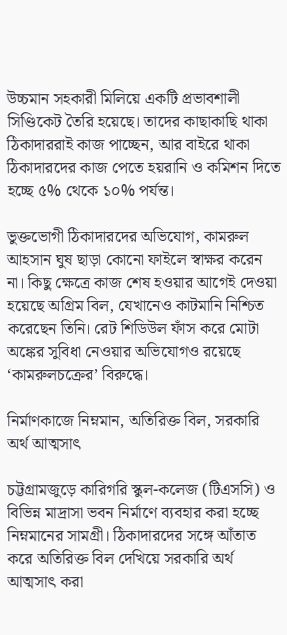উচ্চমান সহকারী মিলিয়ে একটি প্রভাবশালী সিণ্ডিকেট তৈরি হয়েছে। তাদের কাছাকাছি থাকা ঠিকাদাররাই কাজ পাচ্ছেন, আর বাইরে থাকা ঠিকাদারদের কাজ পেতে হয়রানি ও কমিশন দিতে হচ্ছে ৫% থেকে ১০% পর্যন্ত।

ভুক্তভোগী ঠিকাদারদের অভিযোগ, কামরুল আহসান ঘুষ ছাড়া কোনো ফাইলে স্বাক্ষর করেন না। কিছু ক্ষেত্রে কাজ শেষ হওয়ার আগেই দেওয়া হয়েছে অগ্রিম বিল, যেখানেও কাটমানি নিশ্চিত করেছেন তিনি। রেট শিডিউল ফাঁস করে মোটা অঙ্কের সুবিধা নেওয়ার অভিযোগও রয়েছে ‘কামরুলচক্রের’ বিরুদ্ধে।

নির্মাণকাজে নিম্নমান, অতিরিক্ত বিল, সরকারি অর্থ আত্মসাৎ

চট্টগ্রামজুড়ে কারিগরি স্কুল-কলেজ (টিএসসি) ও বিভিন্ন মাদ্রাসা ভবন নির্মাণে ব্যবহার করা হচ্ছে নিম্নমানের সামগ্রী। ঠিকাদারদের সঙ্গে আঁতাত করে অতিরিক্ত বিল দেখিয়ে সরকারি অর্থ আত্মসাৎ করা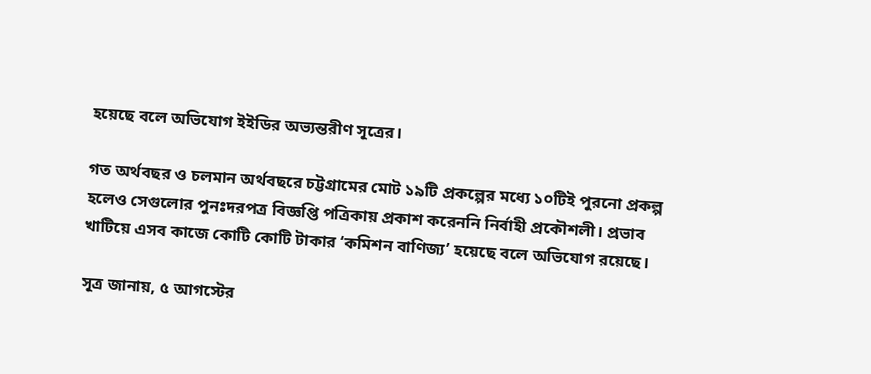হয়েছে বলে অভিযোগ ইইডির অভ্যন্তরীণ সূত্রের।

গত অর্থবছর ও চলমান অর্থবছরে চট্টগ্রামের মোট ১৯টি প্রকল্পের মধ্যে ১০টিই পুরনো প্রকল্প হলেও সেগুলোর পুনঃদরপত্র বিজ্ঞপ্তি পত্রিকায় প্রকাশ করেননি নির্বাহী প্রকৌশলী। প্রভাব খাটিয়ে এসব কাজে কোটি কোটি টাকার ‘কমিশন বাণিজ্য’ হয়েছে বলে অভিযোগ রয়েছে।

সূত্র জানায়, ৫ আগস্টের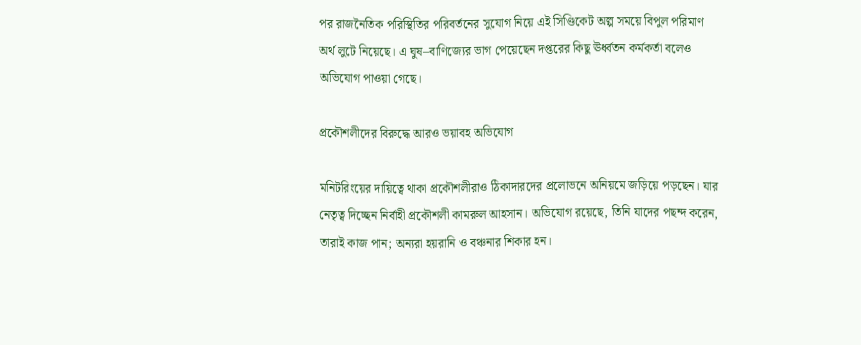পর রাজনৈতিক পরিস্থিতির পরিবর্তনের সুযোগ নিয়ে এই সিণ্ডিকেট অল্প সময়ে বিপুল পরিমাণ অর্থ লুটে নিয়েছে। এ ঘুষ–বাণিজ্যের ভাগ পেয়েছেন দপ্তরের কিছু ঊর্ধ্বতন কর্মকর্তা বলেও অভিযোগ পাওয়া গেছে।

প্রকৌশলীদের বিরুদ্ধে আরও ভয়াবহ অভিযোগ

মনিটরিংয়ের দায়িত্বে থাকা প্রকৌশলীরাও ঠিকাদারদের প্রলোভনে অনিয়মে জড়িয়ে পড়ছেন। যার নেতৃত্ব দিচ্ছেন নির্বাহী প্রকৌশলী কামরুল আহসান। অভিযোগ রয়েছে, তিনি যাদের পছন্দ করেন, তারাই কাজ পান; অন্যরা হয়রানি ও বঞ্চনার শিকার হন।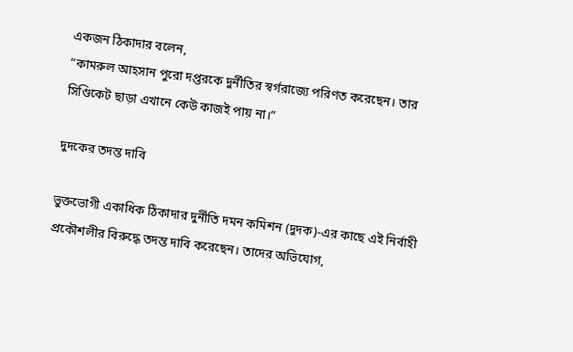একজন ঠিকাদার বলেন,
“কামরুল আহসান পুরো দপ্তরকে দুর্নীতির স্বর্গরাজ্যে পরিণত করেছেন। তার সিণ্ডিকেট ছাড়া এখানে কেউ কাজই পায় না।”

দুদকের তদন্ত দাবি

ভুক্তভোগী একাধিক ঠিকাদার দুর্নীতি দমন কমিশন (দুদক)-এর কাছে এই নির্বাহী প্রকৌশলীর বিরুদ্ধে তদন্ত দাবি করেছেন। তাদের অভিযোগ,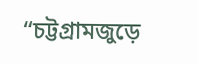“চট্টগ্রামজুড়ে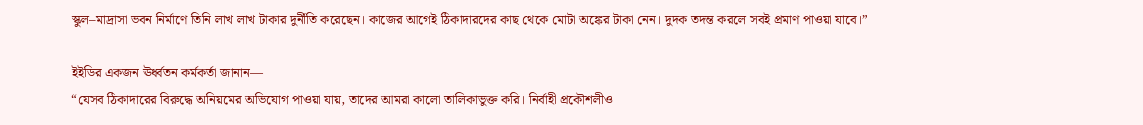স্কুল–মাদ্রাসা ভবন নির্মাণে তিনি লাখ লাখ টাকার দুর্নীতি করেছেন। কাজের আগেই ঠিকাদারদের কাছ থেকে মোটা অঙ্কের টাকা নেন। দুদক তদন্ত করলে সবই প্রমাণ পাওয়া যাবে।”

ইইডির একজন ঊর্ধ্বতন কর্মকর্তা জানান—
“যেসব ঠিকাদারের বিরুদ্ধে অনিয়মের অভিযোগ পাওয়া যায়, তাদের আমরা কালো তালিকাভুক্ত করি। নির্বাহী প্রকৌশলীও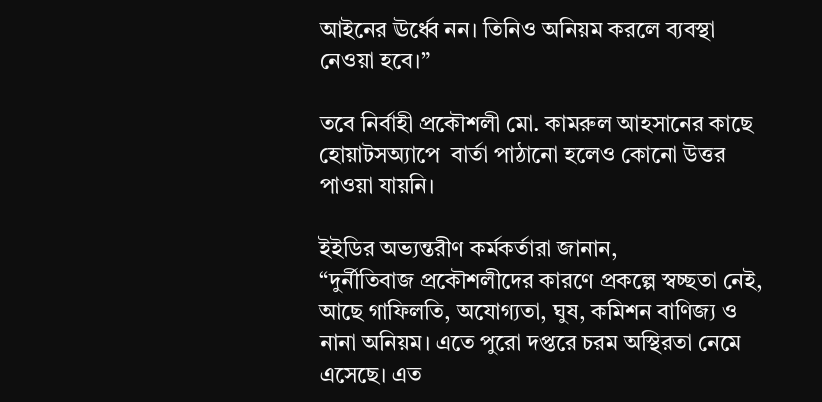আইনের ঊর্ধ্বে নন। তিনিও অনিয়ম করলে ব্যবস্থা নেওয়া হবে।”

তবে নির্বাহী প্রকৌশলী মো. কামরুল আহসানের কাছে হোয়াটসঅ্যাপে  বার্তা পাঠানো হলেও কোনো উত্তর পাওয়া যায়নি।

ইইডির অভ্যন্তরীণ কর্মকর্তারা জানান,
“দুর্নীতিবাজ প্রকৌশলীদের কারণে প্রকল্পে স্বচ্ছতা নেই, আছে গাফিলতি, অযোগ্যতা, ঘুষ, কমিশন বাণিজ্য ও নানা অনিয়ম। এতে পুরো দপ্তরে চরম অস্থিরতা নেমে এসেছে। এত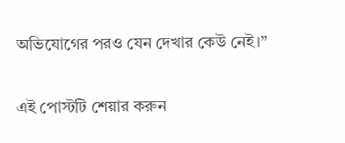অভিযোগের পরও যেন দেখার কেউ নেই।”

এই পোস্টটি শেয়ার করুন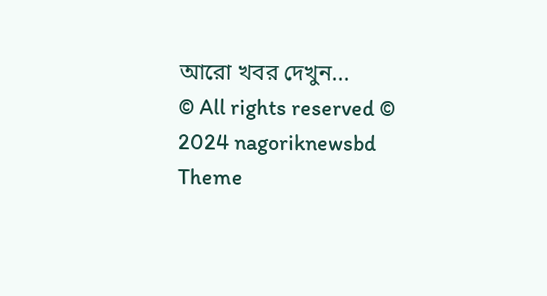আরো খবর দেখুন...
© All rights reserved © 2024 nagoriknewsbd
Theme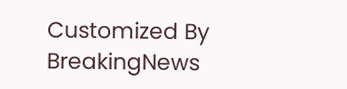Customized By BreakingNews